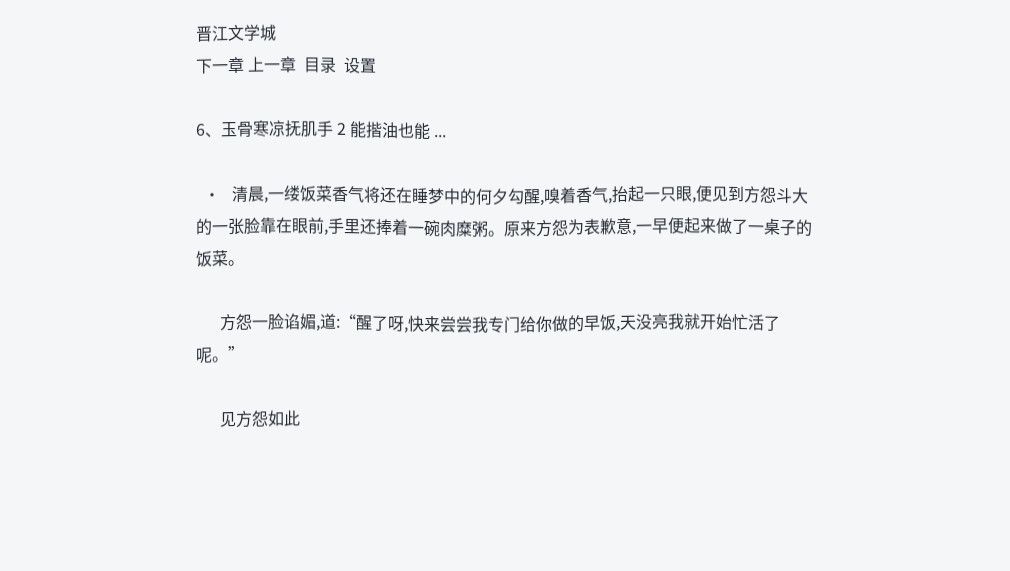晋江文学城
下一章 上一章  目录  设置

6、玉骨寒凉抚肌手 2 能揩油也能 ...

  •   清晨,一缕饭菜香气将还在睡梦中的何夕勾醒,嗅着香气,抬起一只眼,便见到方怨斗大的一张脸靠在眼前,手里还捧着一碗肉糜粥。原来方怨为表歉意,一早便起来做了一桌子的饭菜。

      方怨一脸谄媚,道:“醒了呀,快来尝尝我专门给你做的早饭,天没亮我就开始忙活了呢。”

      见方怨如此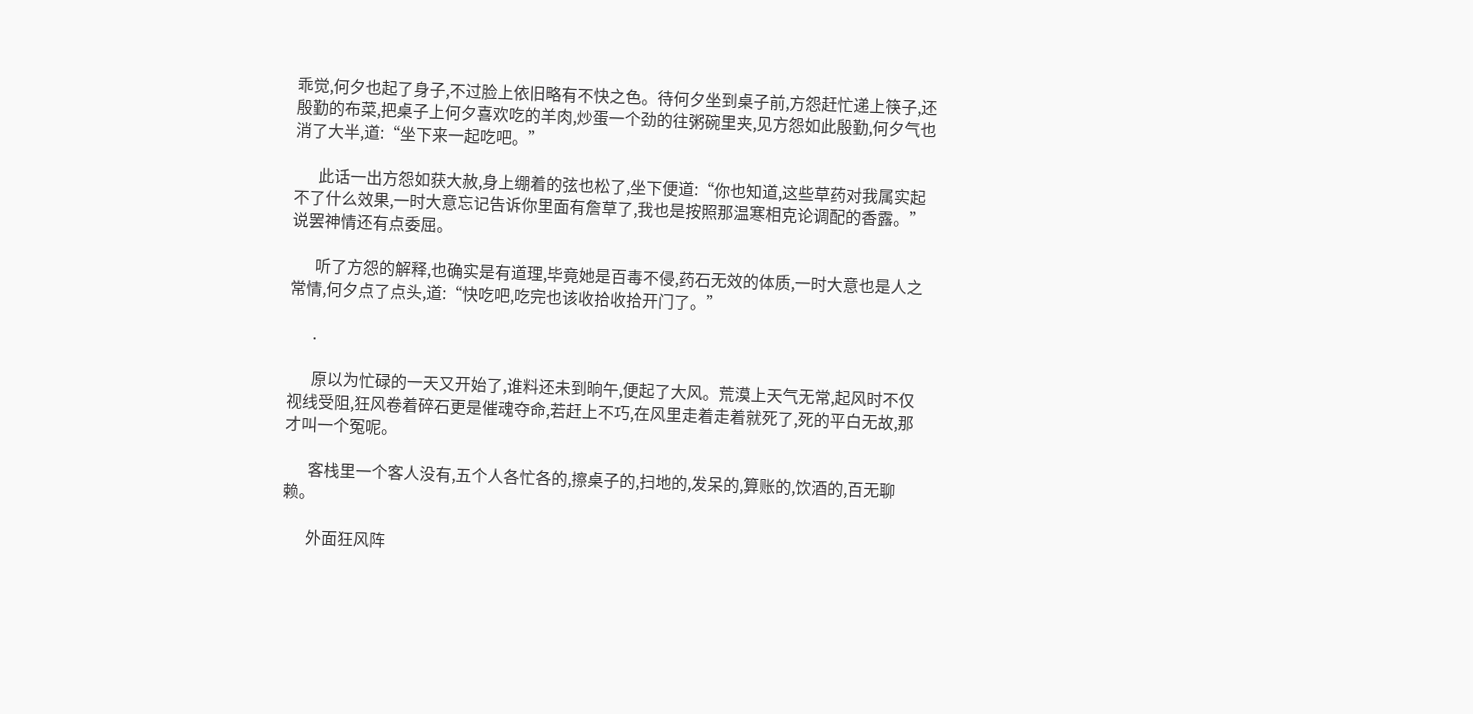乖觉,何夕也起了身子,不过脸上依旧略有不快之色。待何夕坐到桌子前,方怨赶忙递上筷子,还殷勤的布菜,把桌子上何夕喜欢吃的羊肉,炒蛋一个劲的往粥碗里夹,见方怨如此殷勤,何夕气也消了大半,道:“坐下来一起吃吧。”

      此话一出方怨如获大赦,身上绷着的弦也松了,坐下便道:“你也知道,这些草药对我属实起不了什么效果,一时大意忘记告诉你里面有詹草了,我也是按照那温寒相克论调配的香露。”说罢神情还有点委屈。

      听了方怨的解释,也确实是有道理,毕竟她是百毒不侵,药石无效的体质,一时大意也是人之常情,何夕点了点头,道:“快吃吧,吃完也该收拾收拾开门了。”

      .

      原以为忙碌的一天又开始了,谁料还未到晌午,便起了大风。荒漠上天气无常,起风时不仅视线受阻,狂风卷着碎石更是催魂夺命,若赶上不巧,在风里走着走着就死了,死的平白无故,那才叫一个冤呢。

      客栈里一个客人没有,五个人各忙各的,擦桌子的,扫地的,发呆的,算账的,饮酒的,百无聊赖。

      外面狂风阵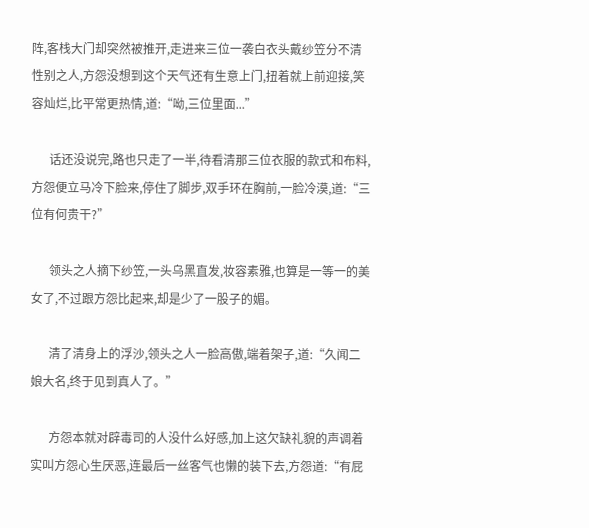阵,客栈大门却突然被推开,走进来三位一袭白衣头戴纱笠分不清性别之人,方怨没想到这个天气还有生意上门,扭着就上前迎接,笑容灿烂,比平常更热情,道:“呦,三位里面...”

      话还没说完,路也只走了一半,待看清那三位衣服的款式和布料,方怨便立马冷下脸来,停住了脚步,双手环在胸前,一脸冷漠,道:“三位有何贵干?”

      领头之人摘下纱笠,一头乌黑直发,妆容素雅,也算是一等一的美女了,不过跟方怨比起来,却是少了一股子的媚。

      清了清身上的浮沙,领头之人一脸高傲,端着架子,道:“久闻二娘大名,终于见到真人了。”

      方怨本就对辟毒司的人没什么好感,加上这欠缺礼貌的声调着实叫方怨心生厌恶,连最后一丝客气也懒的装下去,方怨道:“有屁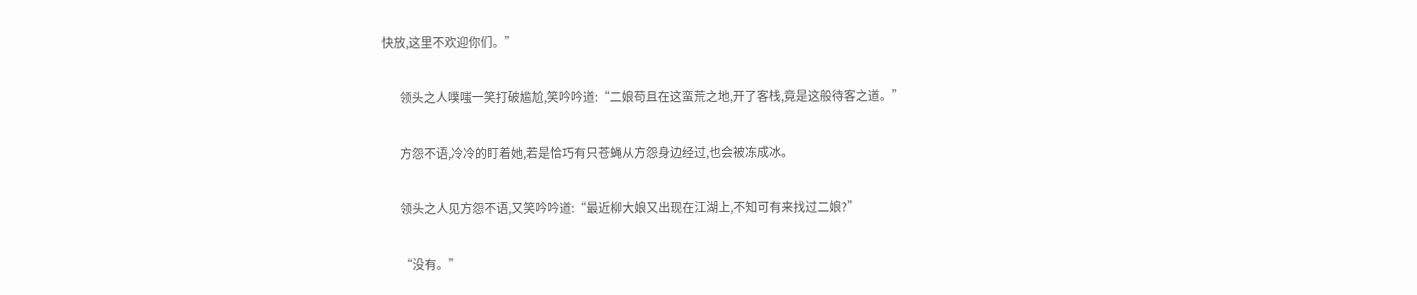快放,这里不欢迎你们。”

      领头之人噗嗤一笑打破尴尬,笑吟吟道:“二娘苟且在这蛮荒之地,开了客栈,竟是这般待客之道。”

      方怨不语,冷冷的盯着她,若是恰巧有只苍蝇从方怨身边经过,也会被冻成冰。

      领头之人见方怨不语,又笑吟吟道:“最近柳大娘又出现在江湖上,不知可有来找过二娘?”

      “没有。”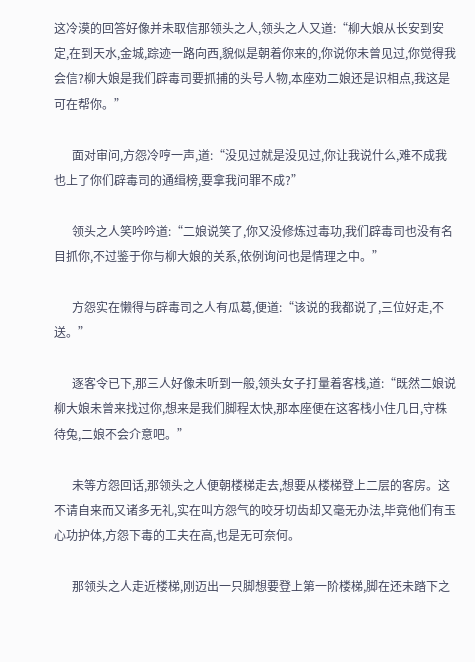这冷漠的回答好像并未取信那领头之人,领头之人又道:“柳大娘从长安到安定,在到天水,金城,踪迹一路向西,貌似是朝着你来的,你说你未曾见过,你觉得我会信?柳大娘是我们辟毒司要抓捕的头号人物,本座劝二娘还是识相点,我这是可在帮你。”

      面对审问,方怨冷哼一声,道:“没见过就是没见过,你让我说什么,难不成我也上了你们辟毒司的通缉榜,要拿我问罪不成?”

      领头之人笑吟吟道:“二娘说笑了,你又没修炼过毒功,我们辟毒司也没有名目抓你,不过鉴于你与柳大娘的关系,依例询问也是情理之中。”

      方怨实在懒得与辟毒司之人有瓜葛,便道:“该说的我都说了,三位好走,不送。”

      逐客令已下,那三人好像未听到一般,领头女子打量着客栈,道:“既然二娘说柳大娘未曾来找过你,想来是我们脚程太快,那本座便在这客栈小住几日,守株待兔,二娘不会介意吧。”

      未等方怨回话,那领头之人便朝楼梯走去,想要从楼梯登上二层的客房。这不请自来而又诸多无礼,实在叫方怨气的咬牙切齿却又毫无办法,毕竟他们有玉心功护体,方怨下毒的工夫在高,也是无可奈何。

      那领头之人走近楼梯,刚迈出一只脚想要登上第一阶楼梯,脚在还未踏下之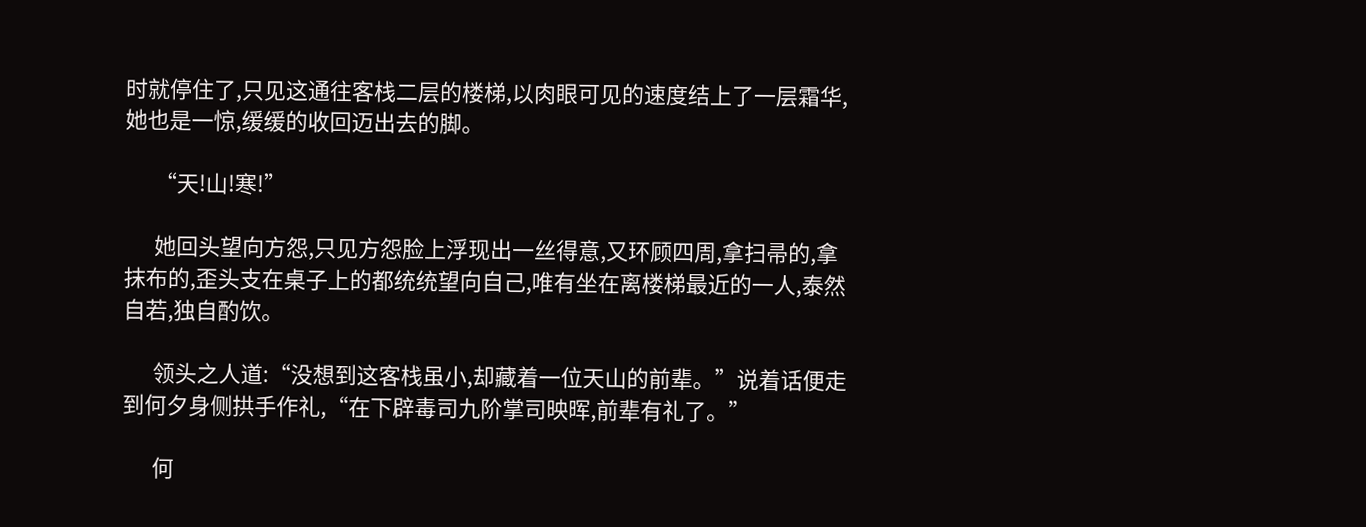时就停住了,只见这通往客栈二层的楼梯,以肉眼可见的速度结上了一层霜华,她也是一惊,缓缓的收回迈出去的脚。

      “天!山!寒!”

      她回头望向方怨,只见方怨脸上浮现出一丝得意,又环顾四周,拿扫帚的,拿抹布的,歪头支在桌子上的都统统望向自己,唯有坐在离楼梯最近的一人,泰然自若,独自酌饮。

      领头之人道:“没想到这客栈虽小,却藏着一位天山的前辈。”说着话便走到何夕身侧拱手作礼,“在下辟毒司九阶掌司映晖,前辈有礼了。”

      何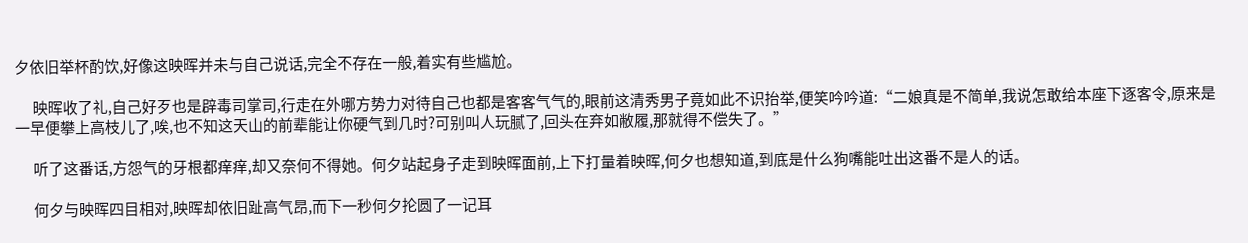夕依旧举杯酌饮,好像这映晖并未与自己说话,完全不存在一般,着实有些尴尬。

      映晖收了礼,自己好歹也是辟毒司掌司,行走在外哪方势力对待自己也都是客客气气的,眼前这清秀男子竟如此不识抬举,便笑吟吟道:“二娘真是不简单,我说怎敢给本座下逐客令,原来是一早便攀上高枝儿了,唉,也不知这天山的前辈能让你硬气到几时?可别叫人玩腻了,回头在弃如敝履,那就得不偿失了。”

      听了这番话,方怨气的牙根都痒痒,却又奈何不得她。何夕站起身子走到映晖面前,上下打量着映晖,何夕也想知道,到底是什么狗嘴能吐出这番不是人的话。

      何夕与映晖四目相对,映晖却依旧趾高气昂,而下一秒何夕抡圆了一记耳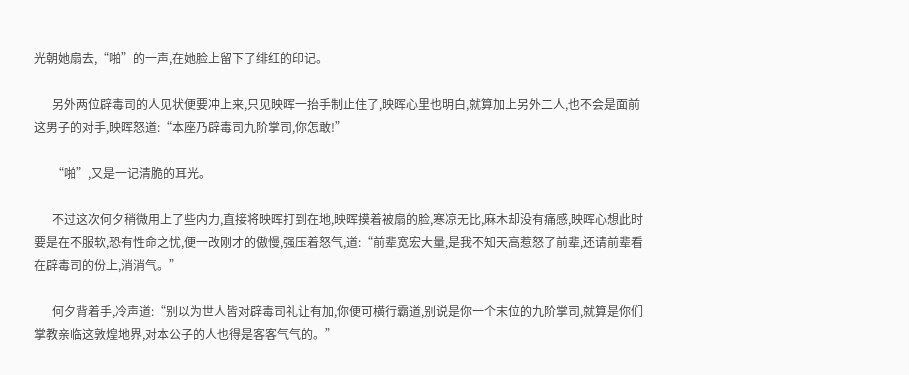光朝她扇去,“啪”的一声,在她脸上留下了绯红的印记。

      另外两位辟毒司的人见状便要冲上来,只见映晖一抬手制止住了,映晖心里也明白,就算加上另外二人,也不会是面前这男子的对手,映晖怒道:“本座乃辟毒司九阶掌司,你怎敢!”

      “啪”,又是一记清脆的耳光。

      不过这次何夕稍微用上了些内力,直接将映晖打到在地,映晖摸着被扇的脸,寒凉无比,麻木却没有痛感,映晖心想此时要是在不服软,恐有性命之忧,便一改刚才的傲慢,强压着怒气,道:“前辈宽宏大量,是我不知天高惹怒了前辈,还请前辈看在辟毒司的份上,消消气。”

      何夕背着手,冷声道:“别以为世人皆对辟毒司礼让有加,你便可横行霸道,别说是你一个末位的九阶掌司,就算是你们掌教亲临这敦煌地界,对本公子的人也得是客客气气的。”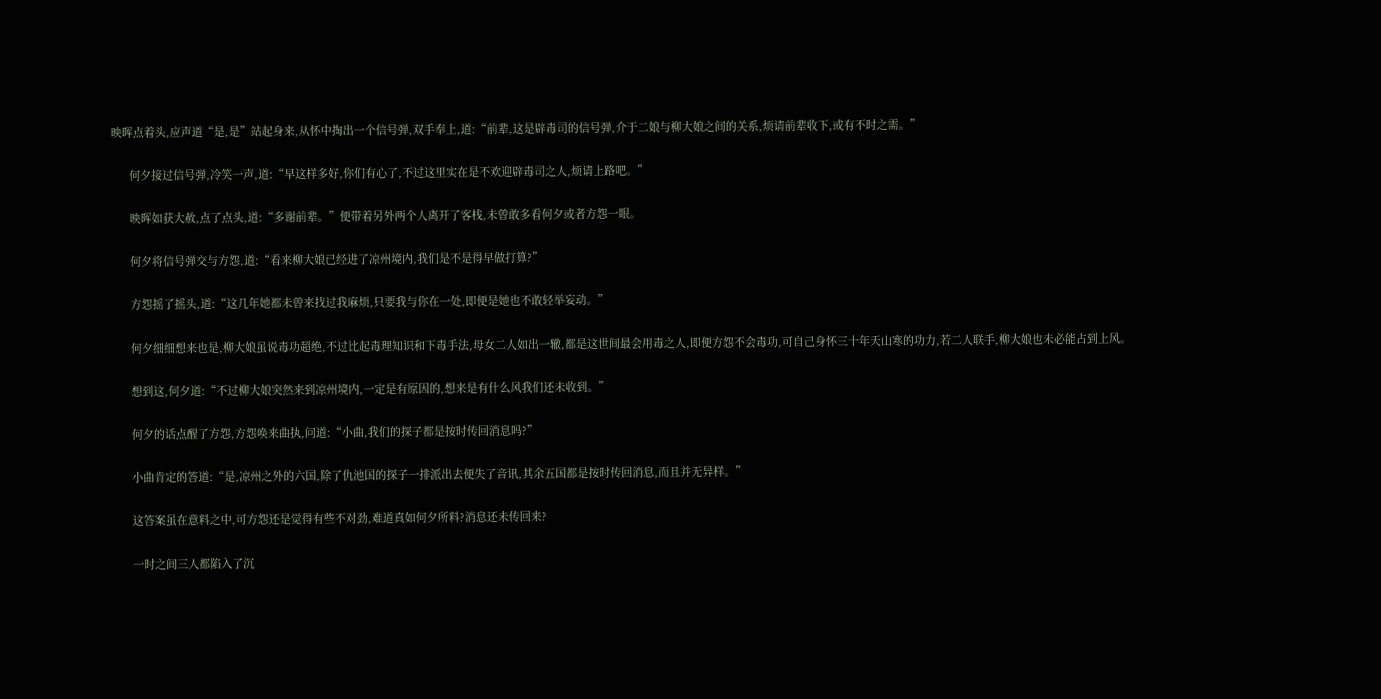映晖点着头,应声道“是,是”站起身来,从怀中掏出一个信号弹,双手奉上,道:“前辈,这是辟毒司的信号弹,介于二娘与柳大娘之间的关系,烦请前辈收下,或有不时之需。”

      何夕接过信号弹,冷笑一声,道:“早这样多好,你们有心了,不过这里实在是不欢迎辟毒司之人,烦请上路吧。”

      映晖如获大赦,点了点头,道:“多谢前辈。”便带着另外两个人离开了客栈,未曾敢多看何夕或者方怨一眼。

      何夕将信号弹交与方怨,道:“看来柳大娘已经进了凉州境内,我们是不是得早做打算?”

      方怨摇了摇头,道:“这几年她都未曾来找过我麻烦,只要我与你在一处,即便是她也不敢轻举妄动。”

      何夕细细想来也是,柳大娘虽说毒功超绝,不过比起毒理知识和下毒手法,母女二人如出一辙,都是这世间最会用毒之人,即便方怨不会毒功,可自己身怀三十年天山寒的功力,若二人联手,柳大娘也未必能占到上风。

      想到这,何夕道:“不过柳大娘突然来到凉州境内,一定是有原因的,想来是有什么风我们还未收到。”

      何夕的话点醒了方怨,方怨唤来曲执,问道:“小曲,我们的探子都是按时传回消息吗?”

      小曲肯定的答道:“是,凉州之外的六国,除了仇池国的探子一排派出去便失了音讯,其余五国都是按时传回消息,而且并无异样。”

      这答案虽在意料之中,可方怨还是觉得有些不对劲,难道真如何夕所料?消息还未传回来?

      一时之间三人都陷入了沉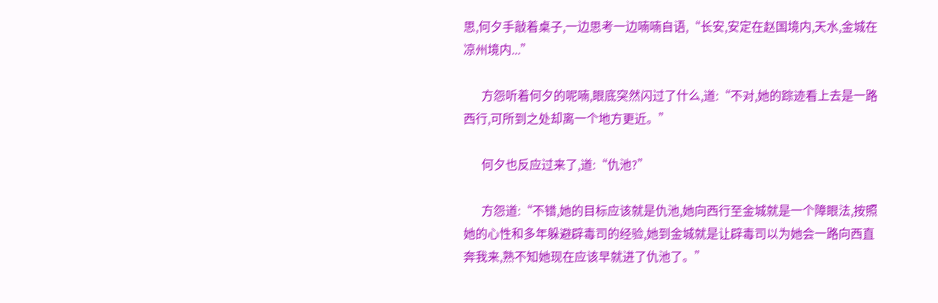思,何夕手敲着桌子,一边思考一边喃喃自语,“长安,安定在赵国境内,天水,金城在凉州境内...”

      方怨听着何夕的呢喃,眼底突然闪过了什么,道:“不对,她的踪迹看上去是一路西行,可所到之处却离一个地方更近。”

      何夕也反应过来了,道:“仇池?”

      方怨道:“不错,她的目标应该就是仇池,她向西行至金城就是一个障眼法,按照她的心性和多年躲避辟毒司的经验,她到金城就是让辟毒司以为她会一路向西直奔我来,熟不知她现在应该早就进了仇池了。”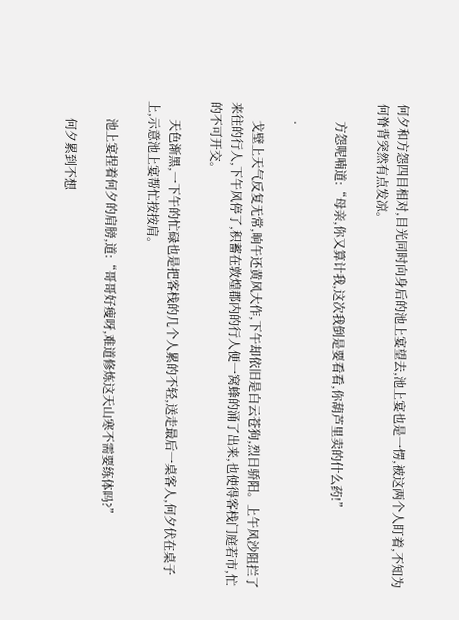何夕和方怨四目相对,目光同时向身后的池上宴望去,池上宴也是一愣,被这两个人盯着,不知为何脊背突然有点发凉。

      方怨呢喃道:“母亲,你又算计我,这次我倒是要看看,你葫芦里卖的什么药!”

      .

      戈壁上天气反复无常,晌午还黄风大作,下午却依旧是白云苍狗,烈日骄阳。上午风沙阻拦了来往的行人,下午风停了,积蓄在敦煌郡内的行人便一窝蜂的涌了出来,也使得客栈门庭若市,忙的不可开交。

      天色渐黑,一下午的忙碌也是把客栈的几个人累的不轻,送走最后一桌客人,何夕伏在桌子上,示意池上宴帮忙按按肩。

      池上宴捏着何夕的肩膀,道:“哥哥好瘦呀,难道修炼这天山寒不需要练体吗?”

      何夕累到不想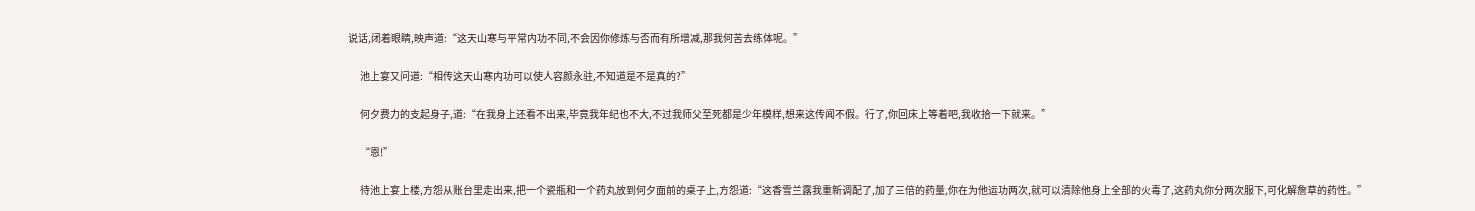说话,闭着眼睛,映声道:“这天山寒与平常内功不同,不会因你修炼与否而有所增减,那我何苦去练体呢。”

      池上宴又问道:“相传这天山寒内功可以使人容颜永驻,不知道是不是真的?”

      何夕费力的支起身子,道:“在我身上还看不出来,毕竟我年纪也不大,不过我师父至死都是少年模样,想来这传闻不假。行了,你回床上等着吧,我收拾一下就来。”

      “恩!”

      待池上宴上楼,方怨从账台里走出来,把一个瓷瓶和一个药丸放到何夕面前的桌子上,方怨道:“这香雪兰露我重新调配了,加了三倍的药量,你在为他运功两次,就可以清除他身上全部的火毒了,这药丸你分两次服下,可化解詹草的药性。”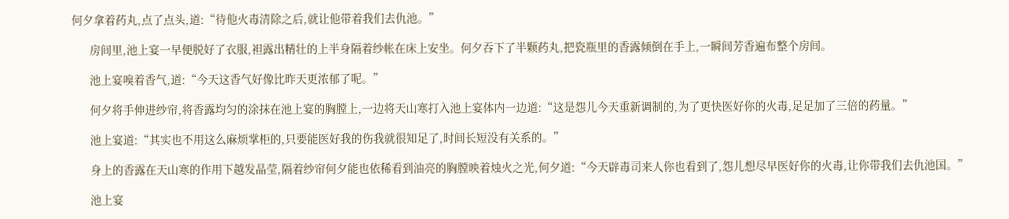何夕拿着药丸,点了点头,道:“待他火毒清除之后,就让他带着我们去仇池。”

      房间里,池上宴一早便脱好了衣服,袒露出精壮的上半身隔着纱帐在床上安坐。何夕吞下了半颗药丸,把瓷瓶里的香露倾倒在手上,一瞬间芳香遍布整个房间。

      池上宴嗅着香气,道:“今天这香气好像比昨天更浓郁了呢。”

      何夕将手伸进纱帘,将香露均匀的涂抹在池上宴的胸膛上,一边将天山寒打入池上宴体内一边道:“这是怨儿今天重新调制的,为了更快医好你的火毒,足足加了三倍的药量。”

      池上宴道:“其实也不用这么麻烦掌柜的,只要能医好我的伤我就很知足了,时间长短没有关系的。”

      身上的香露在天山寒的作用下越发晶莹,隔着纱帘何夕能也依稀看到油亮的胸膛映着烛火之光,何夕道:“今天辟毒司来人你也看到了,怨儿想尽早医好你的火毒,让你带我们去仇池国。”

      池上宴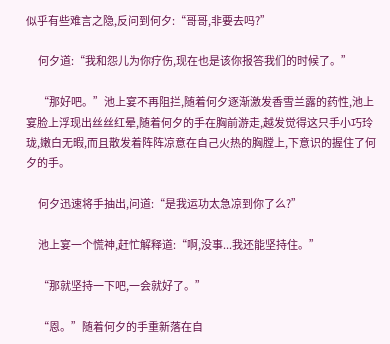似乎有些难言之隐,反问到何夕:“哥哥,非要去吗?”

      何夕道:“我和怨儿为你疗伤,现在也是该你报答我们的时候了。”

      “那好吧。”池上宴不再阻拦,随着何夕逐渐激发香雪兰露的药性,池上宴脸上浮现出丝丝红晕,随着何夕的手在胸前游走,越发觉得这只手小巧玲珑,嫩白无暇,而且散发着阵阵凉意在自己火热的胸膛上,下意识的握住了何夕的手。

      何夕迅速将手抽出,问道:“是我运功太急凉到你了么?”

      池上宴一个慌神,赶忙解释道:“啊,没事...我还能坚持住。”

      “那就坚持一下吧,一会就好了。”

      “恩。”随着何夕的手重新落在自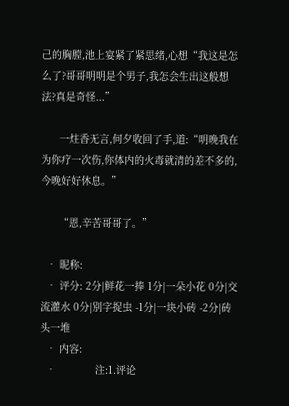己的胸膛,池上宴紧了紧思绪,心想“我这是怎么了?哥哥明明是个男子,我怎会生出这般想法?真是奇怪...”

      一炷香无言,何夕收回了手,道:“明晚我在为你疗一次伤,你体内的火毒就清的差不多的,今晚好好休息。”

      “恩,辛苦哥哥了。”

  • 昵称:
  • 评分: 2分|鲜花一捧 1分|一朵小花 0分|交流灌水 0分|别字捉虫 -1分|一块小砖 -2分|砖头一堆
  • 内容:
  •             注:1.评论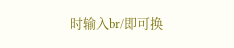时输入br/即可换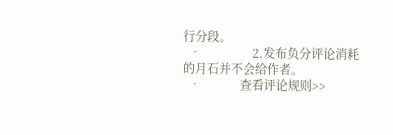行分段。
  •                 2.发布负分评论消耗的月石并不会给作者。
  •             查看评论规则>>